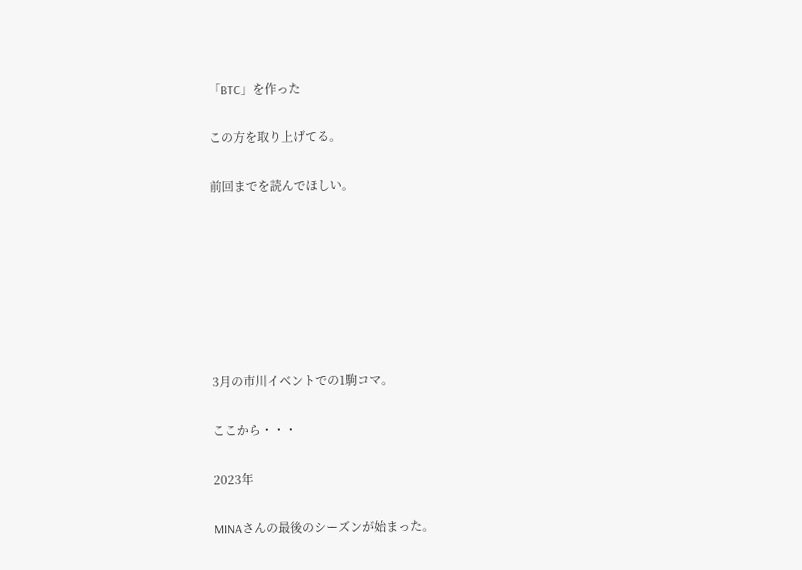「BTC」を作った

この方を取り上げてる。

前回までを読んでほしい。







3月の市川イベントでの1駒コマ。

ここから・・・

2023年

MINAさんの最後のシーズンが始まった。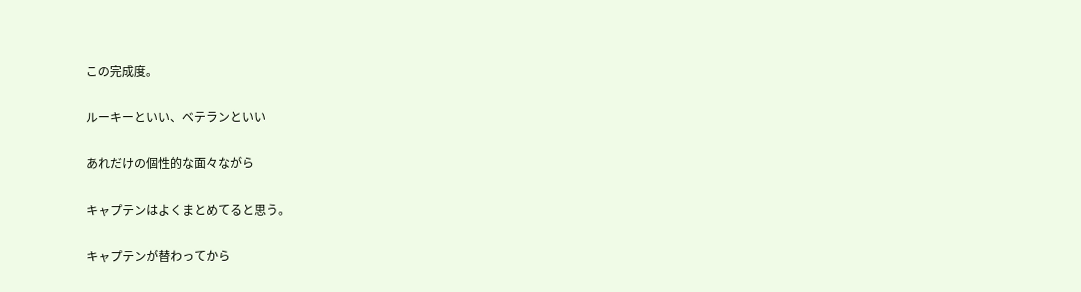この完成度。

ルーキーといい、ベテランといい

あれだけの個性的な面々ながら

キャプテンはよくまとめてると思う。

キャプテンが替わってから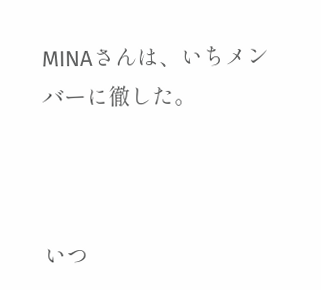MINAさんは、いちメンバーに徹した。



いつ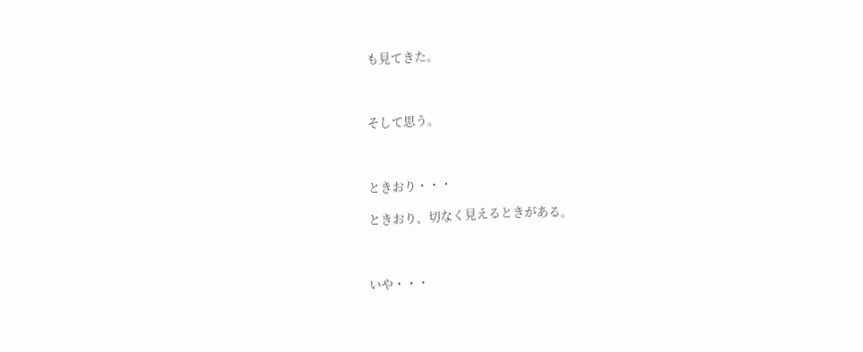も見てきた。



そして思う。



ときおり・・・

ときおり、切なく見えるときがある。



いや・・・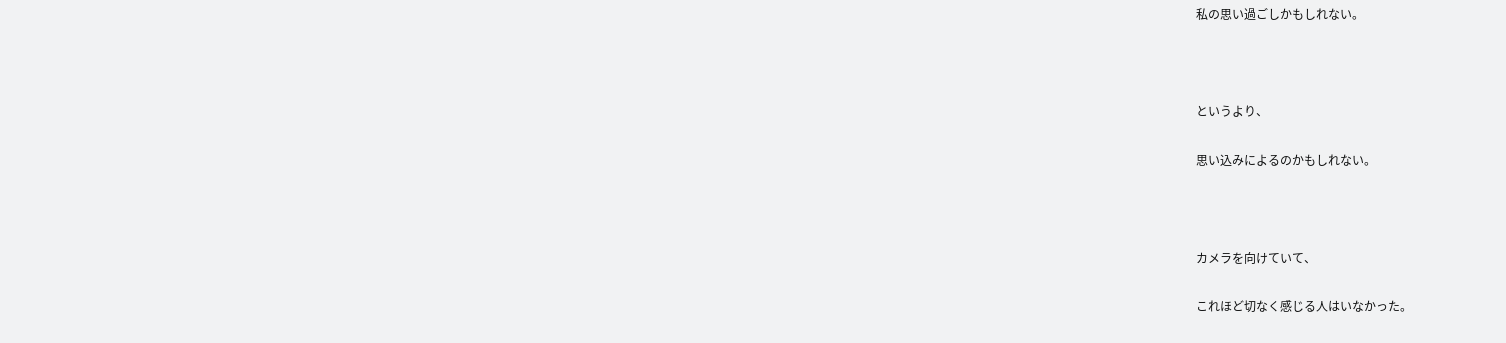私の思い過ごしかもしれない。



というより、

思い込みによるのかもしれない。



カメラを向けていて、

これほど切なく感じる人はいなかった。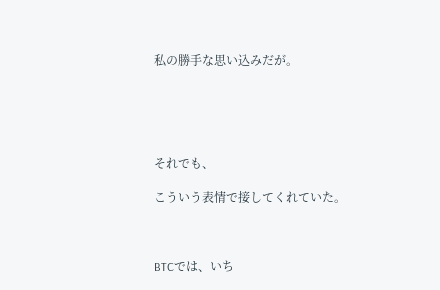私の勝手な思い込みだが。





それでも、

こういう表情で接してくれていた。



BTCでは、いち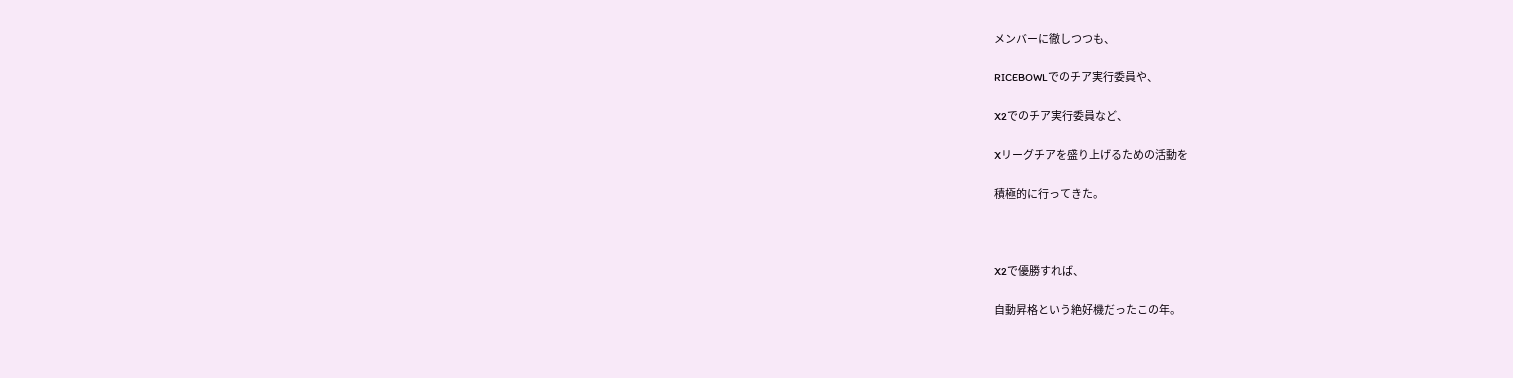メンバーに徹しつつも、

RICEBOWLでのチア実行委員や、

X2でのチア実行委員など、

Xリーグチアを盛り上げるための活動を

積極的に行ってきた。



X2で優勝すれば、

自動昇格という絶好機だったこの年。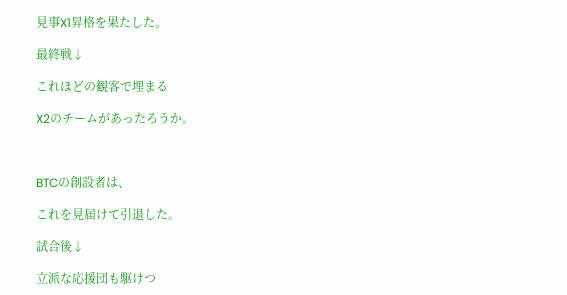見事X1昇格を果たした。

最終戦↓

これほどの観客で埋まる

X2のチームがあったろうか。



BTCの創設者は、

これを見届けて引退した。

試合後↓

立派な応援団も駆けつ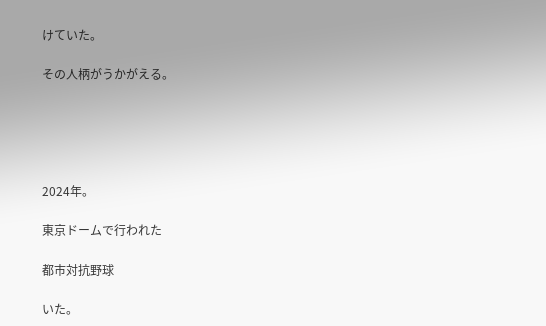けていた。

その人柄がうかがえる。





2024年。

東京ドームで行われた

都市対抗野球

いた。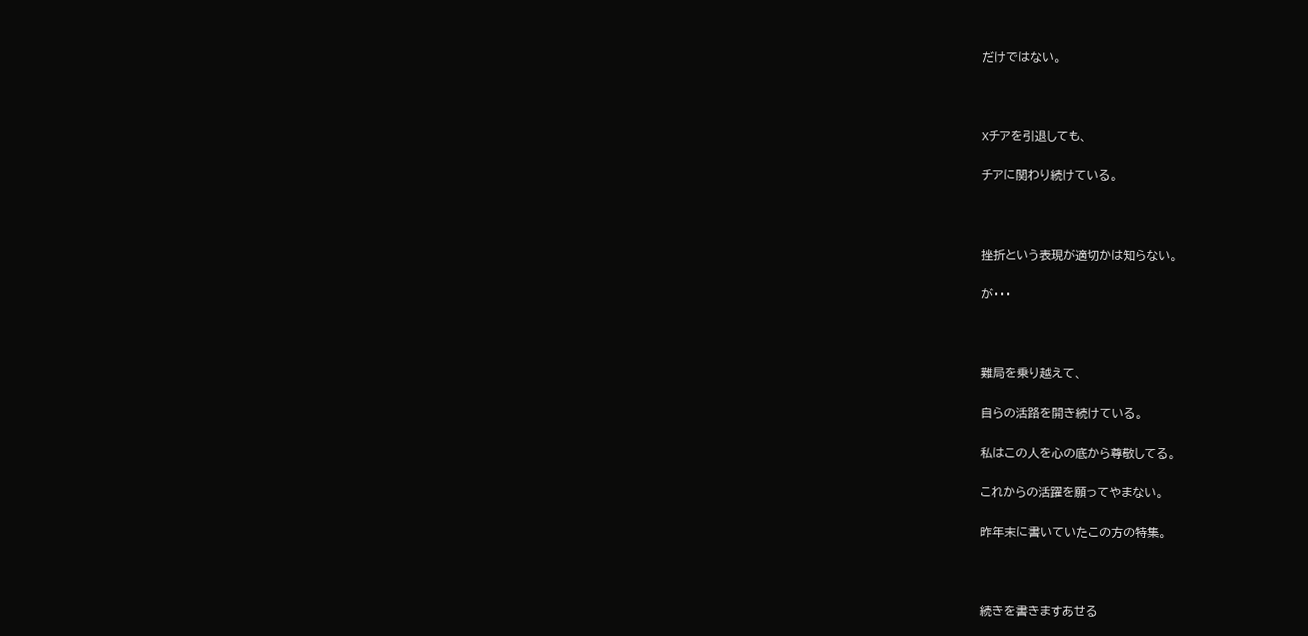だけではない。



Xチアを引退しても、

チアに関わり続けている。



挫折という表現が適切かは知らない。

が・・・



難局を乗り越えて、

自らの活路を開き続けている。

私はこの人を心の底から尊敬してる。

これからの活躍を願ってやまない。

昨年末に書いていたこの方の特集。



続きを書きますあせる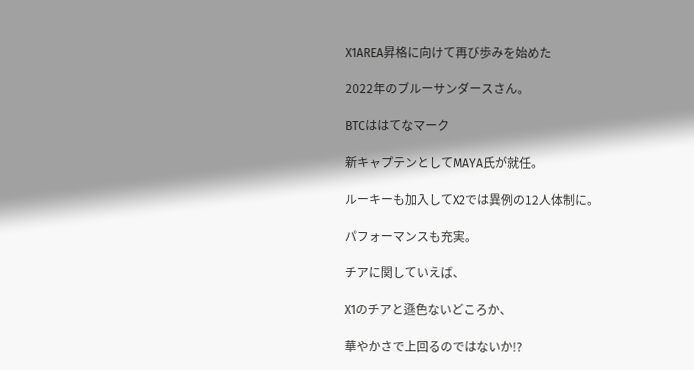X1AREA昇格に向けて再び歩みを始めた

2022年のブルーサンダースさん。

BTCははてなマーク

新キャプテンとしてMAYA氏が就任。

ルーキーも加入してX2では異例の12人体制に。

パフォーマンスも充実。

チアに関していえば、

X1のチアと遜色ないどころか、

華やかさで上回るのではないか!?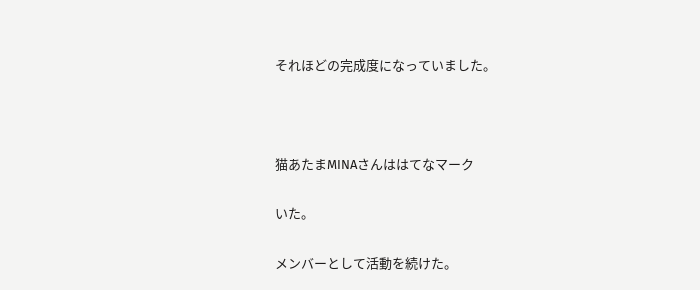それほどの完成度になっていました。



猫あたまMINAさんははてなマーク

いた。

メンバーとして活動を続けた。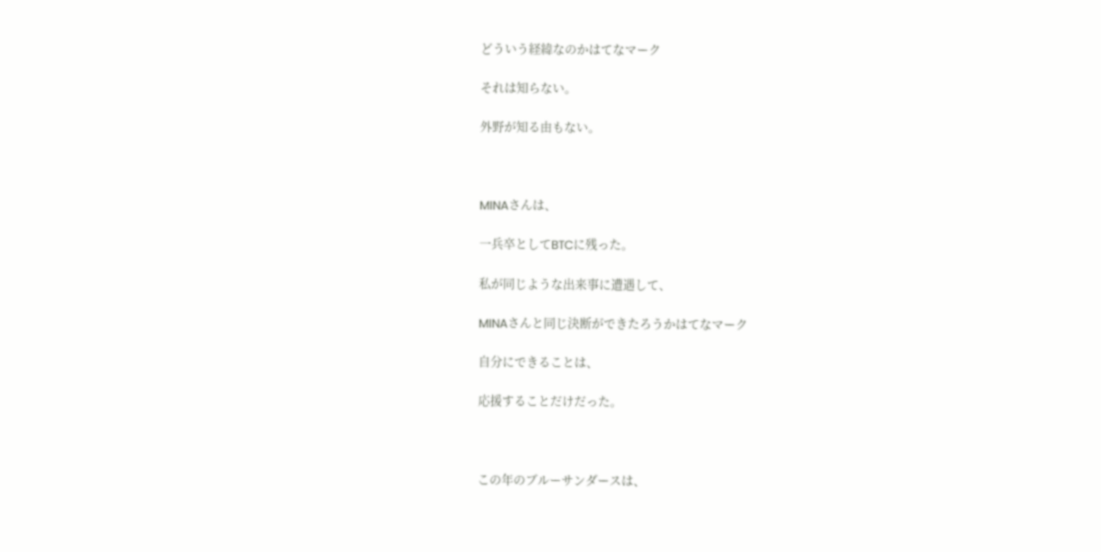どういう経緯なのかはてなマーク

それは知らない。

外野が知る由もない。



MINAさんは、

一兵卒としてBTCに残った。

私が同じような出来事に遭遇して、

MINAさんと同じ決断ができたろうかはてなマーク

自分にできることは、

応援することだけだった。



この年のブルーサンダースは、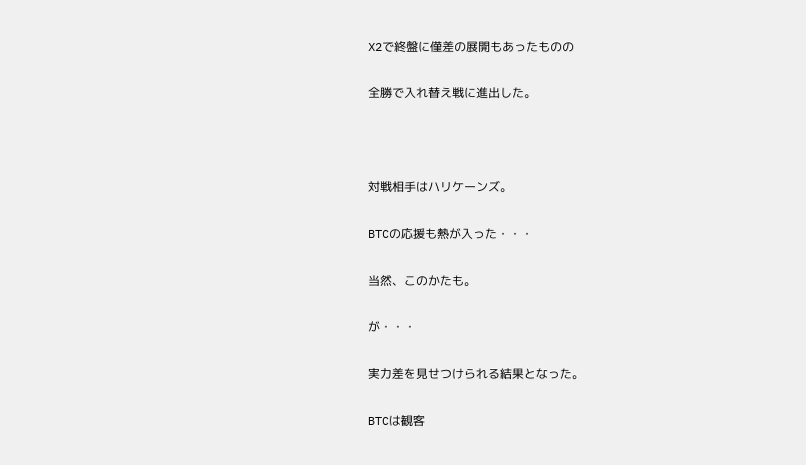X2で終盤に僅差の展開もあったものの

全勝で入れ替え戦に進出した。



対戦相手はハリケーンズ。

BTCの応援も熱が入った・・・

当然、このかたも。

が・・・

実力差を見せつけられる結果となった。

BTCは観客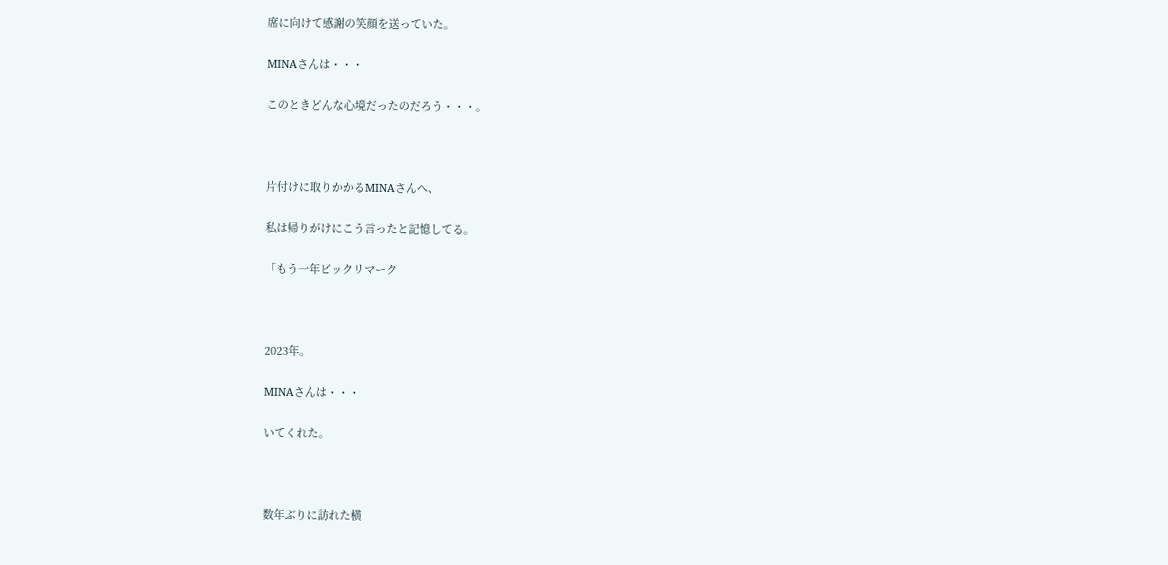席に向けて感謝の笑顔を送っていた。

MINAさんは・・・

このときどんな心境だったのだろう・・・。



片付けに取りかかるMINAさんへ、

私は帰りがけにこう言ったと記憶してる。

「もう一年ビックリマーク



2023年。

MINAさんは・・・

いてくれた。



数年ぶりに訪れた横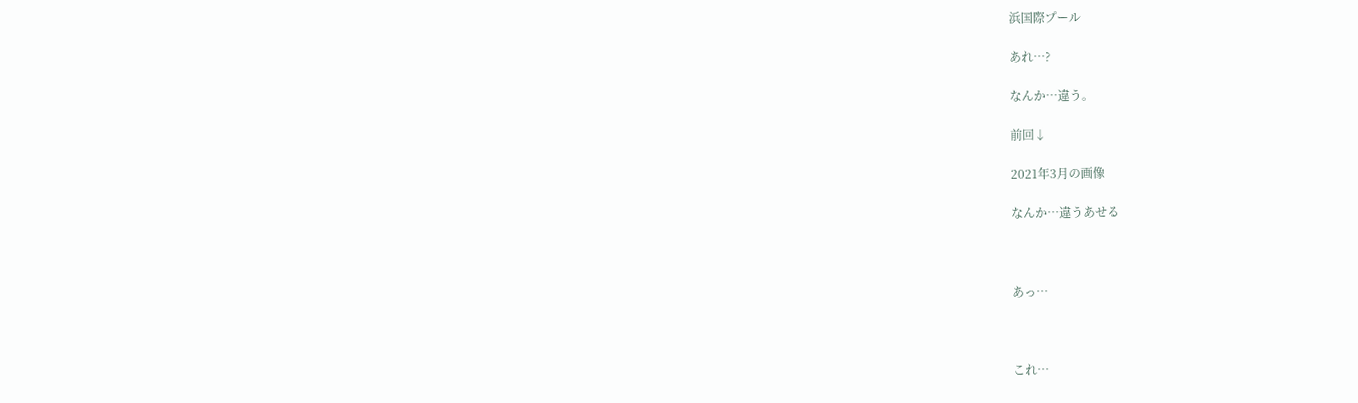浜国際プール

あれ…?

なんか…違う。

前回↓

2021年3月の画像

なんか…違うあせる



あっ…



これ…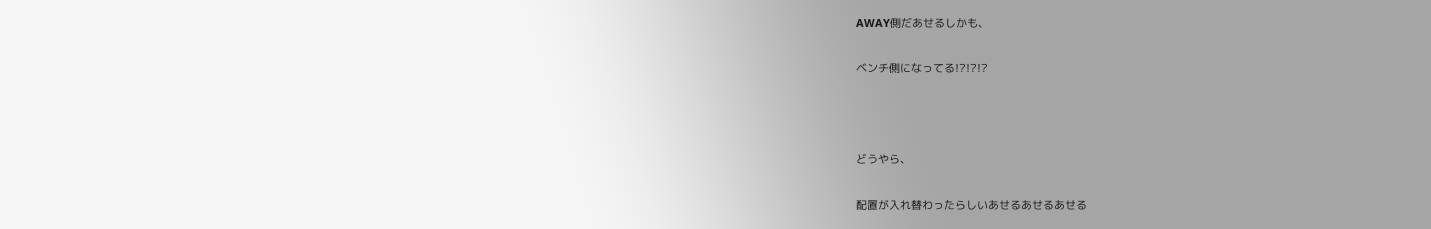AWAY側だあせるしかも、

ベンチ側になってる!?!?!?



どうやら、

配置が入れ替わったらしいあせるあせるあせる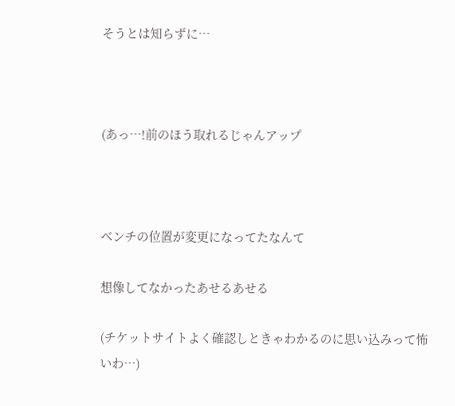そうとは知らずに…



(あっ…!前のほう取れるじゃんアップ



ベンチの位置が変更になってたなんて

想像してなかったあせるあせる

(チケットサイトよく確認しときゃわかるのに思い込みって怖いわ…)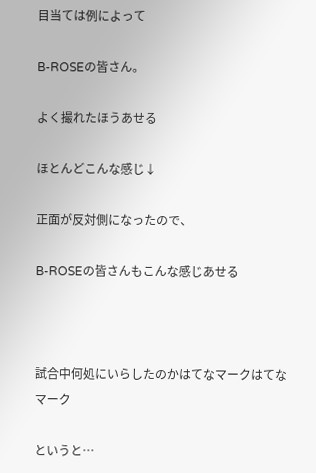目当ては例によって

B-ROSEの皆さん。

よく撮れたほうあせる

ほとんどこんな感じ↓

正面が反対側になったので、

B-ROSEの皆さんもこんな感じあせる



試合中何処にいらしたのかはてなマークはてなマーク

というと…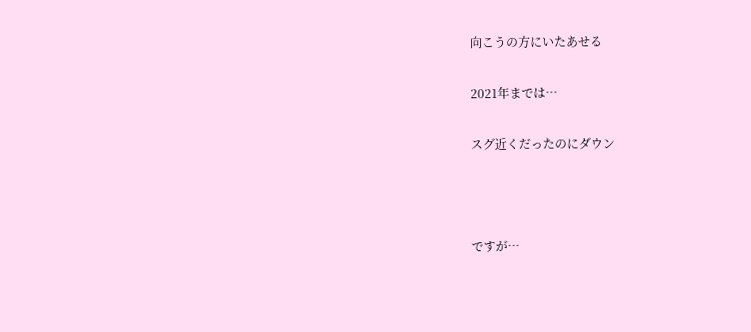向こうの方にいたあせる

2021年までは…

スグ近くだったのにダウン



ですが…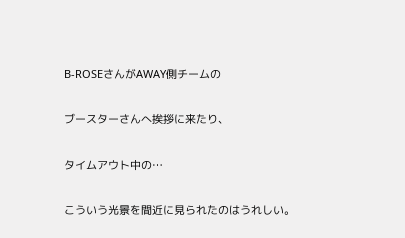B-ROSEさんがAWAY側チームの

ブースターさんへ挨拶に来たり、

タイムアウト中の…

こういう光景を間近に見られたのはうれしい。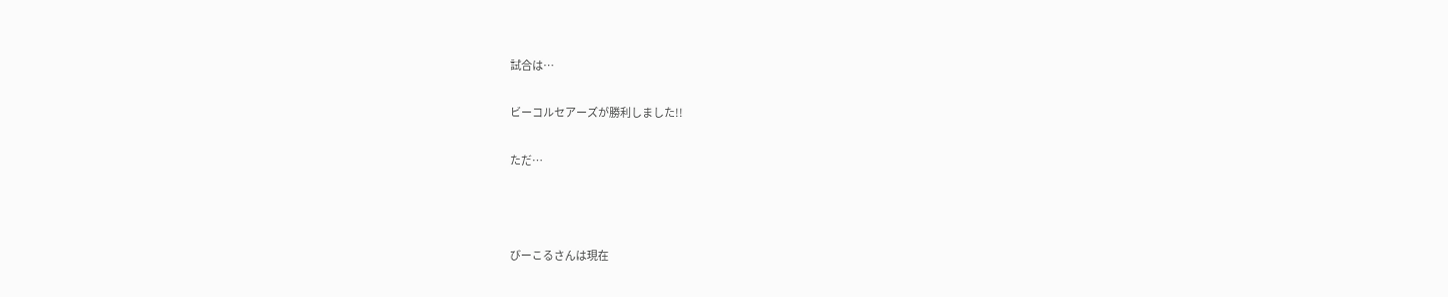試合は…

ビーコルセアーズが勝利しました!!

ただ…



びーこるさんは現在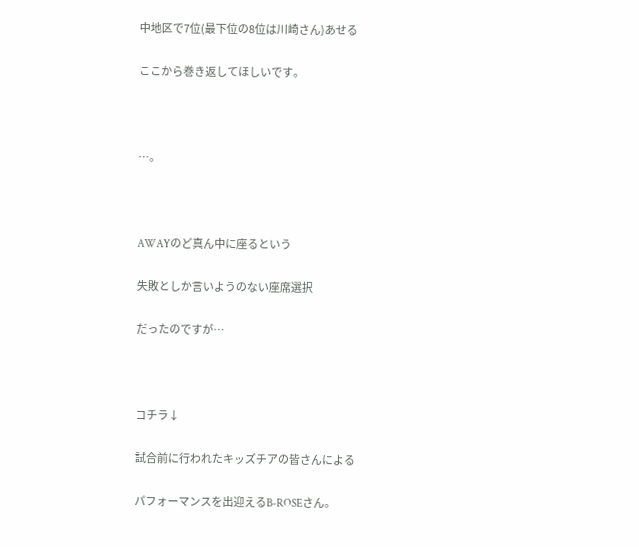中地区で7位(最下位の8位は川崎さん)あせる

ここから巻き返してほしいです。



…。



AWAYのど真ん中に座るという

失敗としか言いようのない座席選択

だったのですが…



コチラ↓

試合前に行われたキッズチアの皆さんによる

パフォーマンスを出迎えるB-ROSEさん。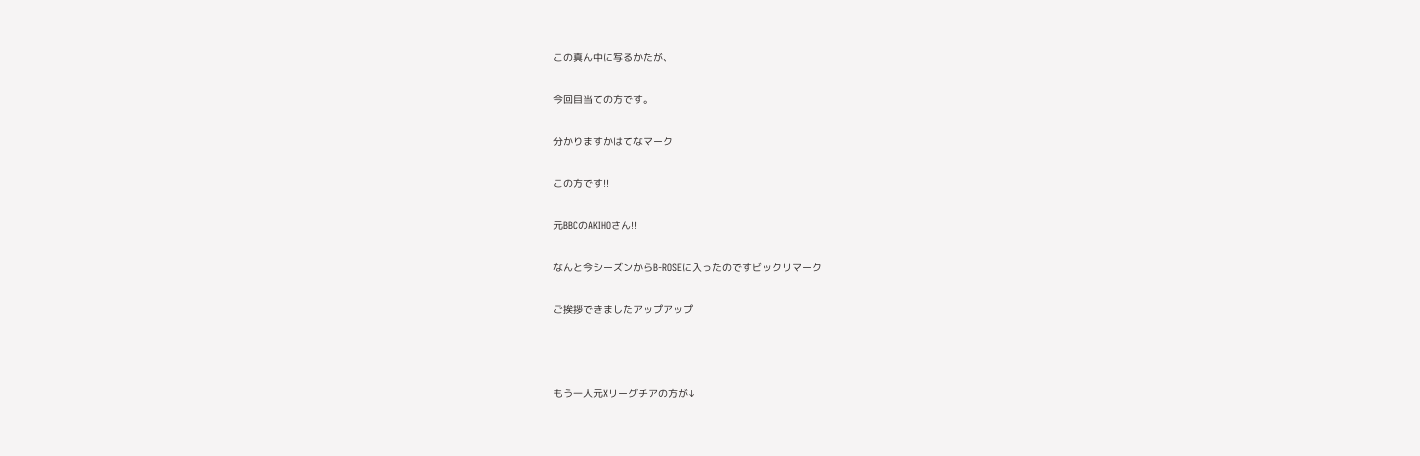この真ん中に写るかたが、

今回目当ての方です。

分かりますかはてなマーク

この方です!!

元BBCのAKIHOさん!!

なんと今シーズンからB-ROSEに入ったのですビックリマーク

ご挨拶できましたアップアップ



もう一人元Xリーグチアの方が↓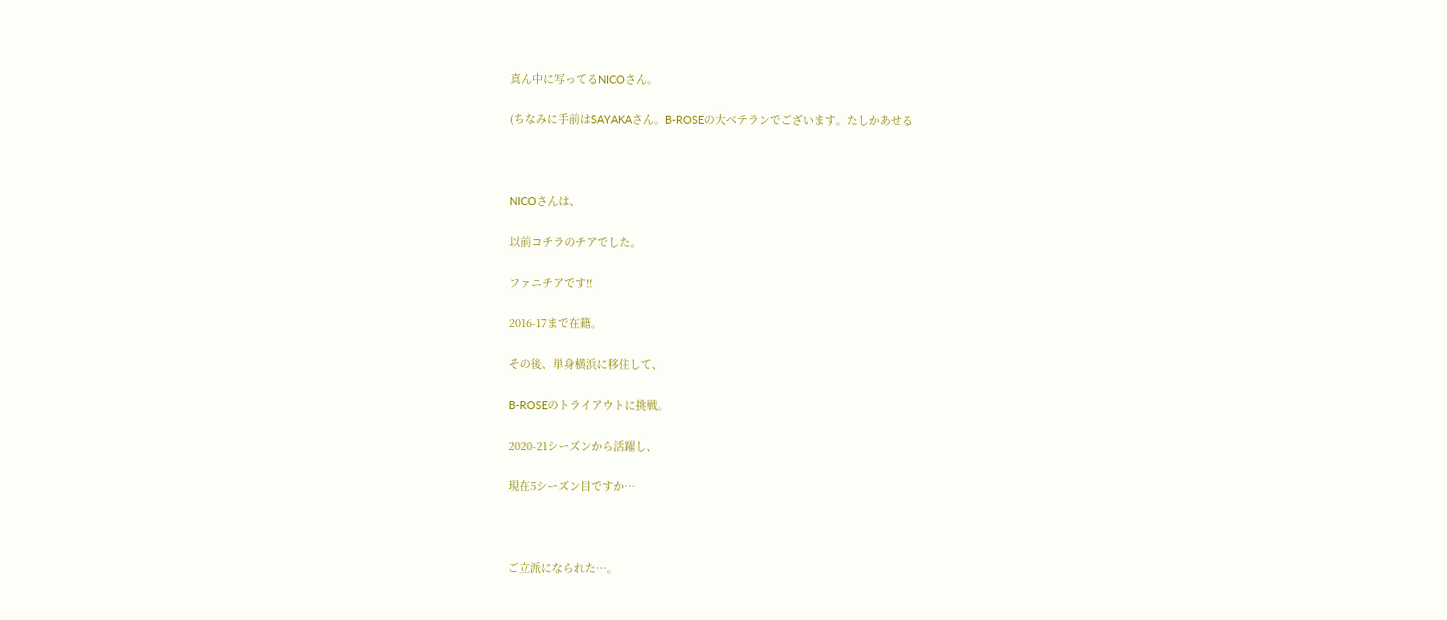真ん中に写ってるNICOさん。

(ちなみに手前はSAYAKAさん。B-ROSEの大ベテランでございます。たしかあせる



NICOさんは、

以前コチラのチアでした。

ファニチアです!!

2016-17まで在籍。

その後、単身横浜に移住して、

B-ROSEのトライアウトに挑戦。

2020-21シーズンから活躍し、

現在5シーズン目ですか…



ご立派になられた…。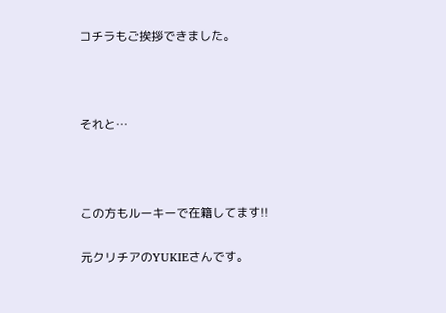コチラもご挨拶できました。



それと…



この方もルーキーで在籍してます!!

元クリチアのYUKIEさんです。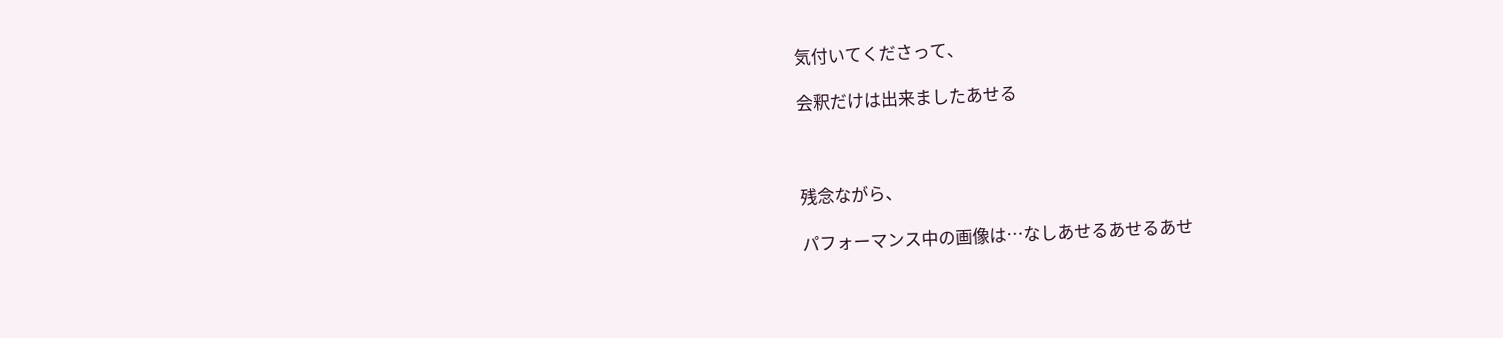気付いてくださって、

会釈だけは出来ましたあせる



残念ながら、

パフォーマンス中の画像は…なしあせるあせるあせ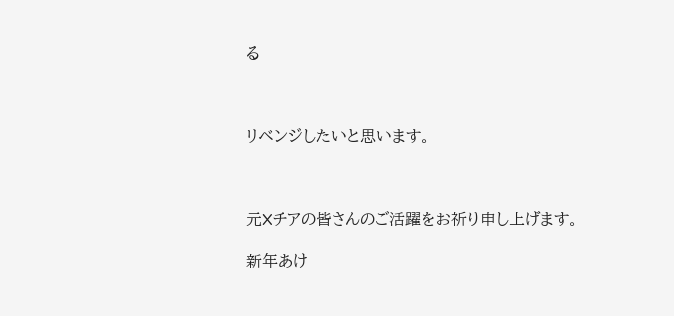る



リベンジしたいと思います。



元Xチアの皆さんのご活躍をお祈り申し上げます。

新年あけ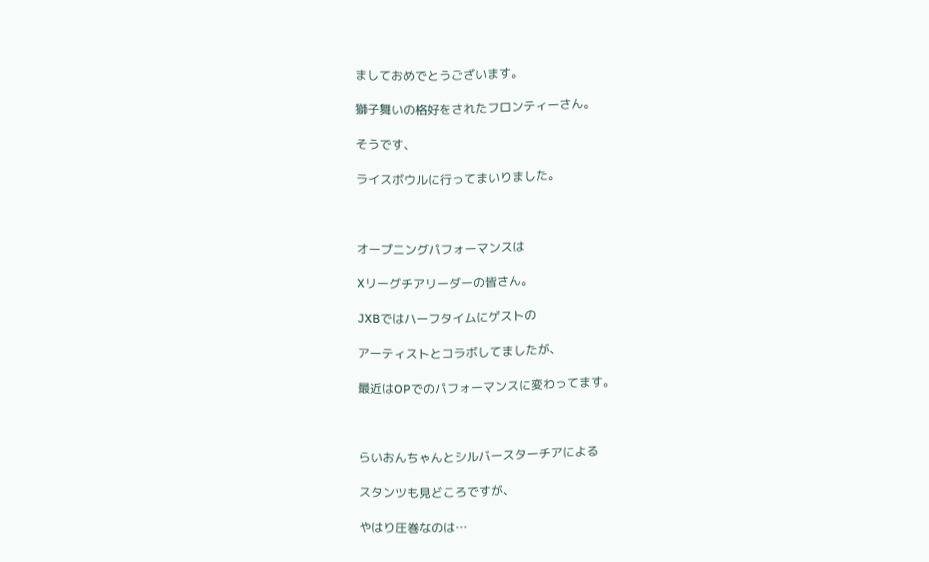ましておめでとうございます。

獅子舞いの格好をされたフロンティーさん。

そうです、

ライスボウルに行ってまいりました。



オープニングパフォーマンスは

Xリーグチアリーダーの皆さん。

JXBではハーフタイムにゲストの

アーティストとコラボしてましたが、

最近はOPでのパフォーマンスに変わってます。



らいおんちゃんとシルバースターチアによる

スタンツも見どころですが、

やはり圧巻なのは…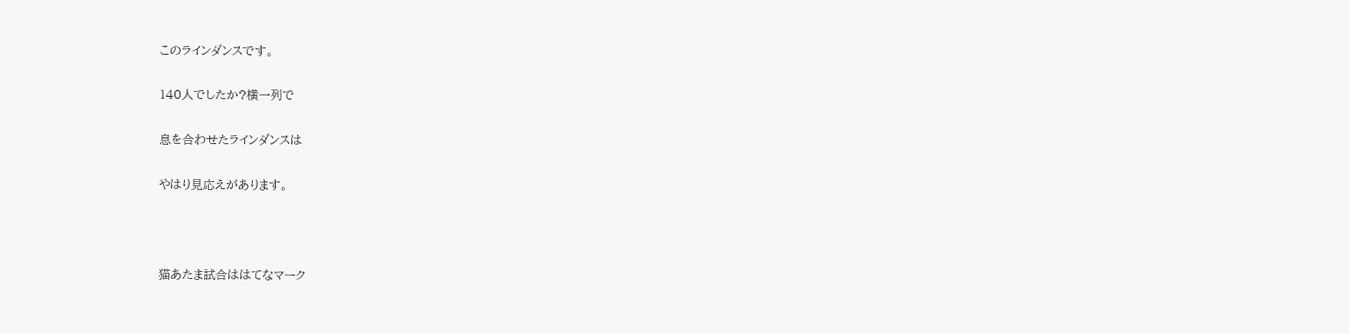このラインダンスです。

140人でしたか?横一列で

息を合わせたラインダンスは

やはり見応えがあります。



猫あたま試合ははてなマーク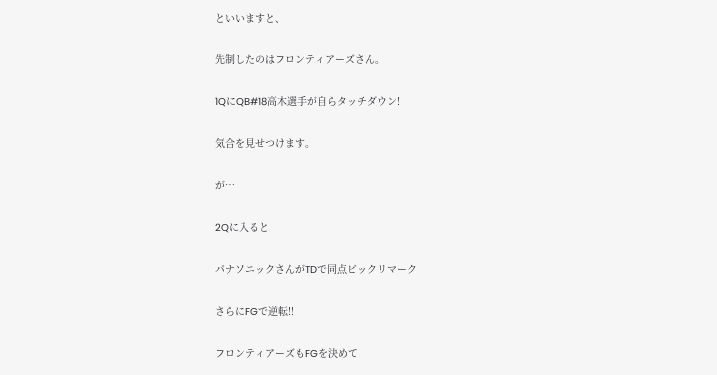といいますと、

先制したのはフロンティアーズさん。

1QにQB#18高木選手が自らタッチダウン!

気合を見せつけます。

が…

2Qに入ると

パナソニックさんがTDで同点ビックリマーク

さらにFGで逆転!!

フロンティアーズもFGを決めて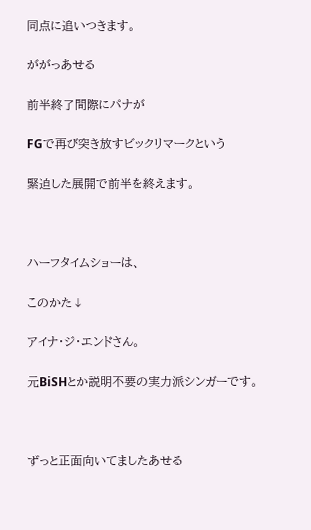同点に追いつきます。

ががっあせる

前半終了間際にパナが

FGで再び突き放すビックリマークという

緊迫した展開で前半を終えます。



ハーフタイムショーは、

このかた↓

アイナ・ジ・エンドさん。

元BiSHとか説明不要の実力派シンガーです。



ずっと正面向いてましたあせる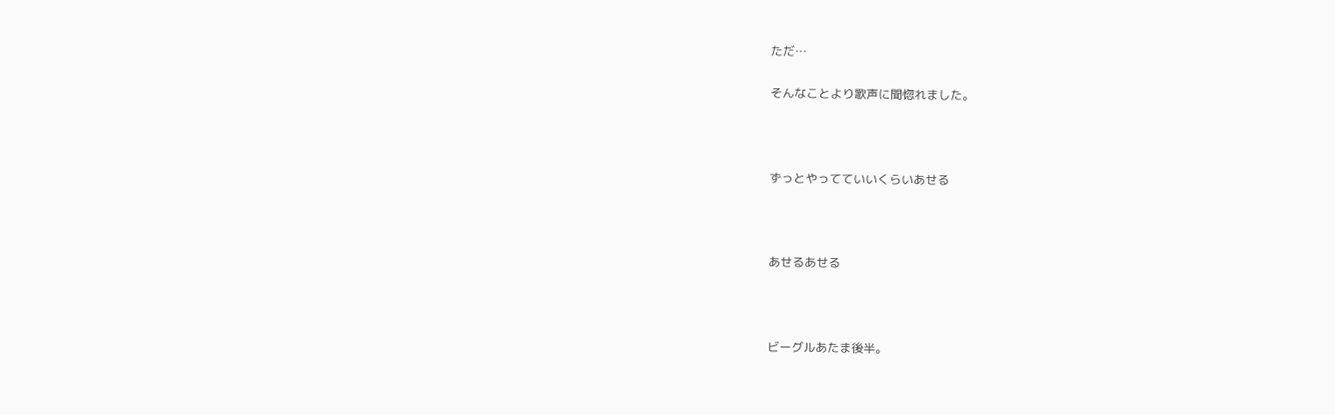ただ…

そんなことより歌声に聞惚れました。



ずっとやってていいくらいあせる



あせるあせる



ビーグルあたま後半。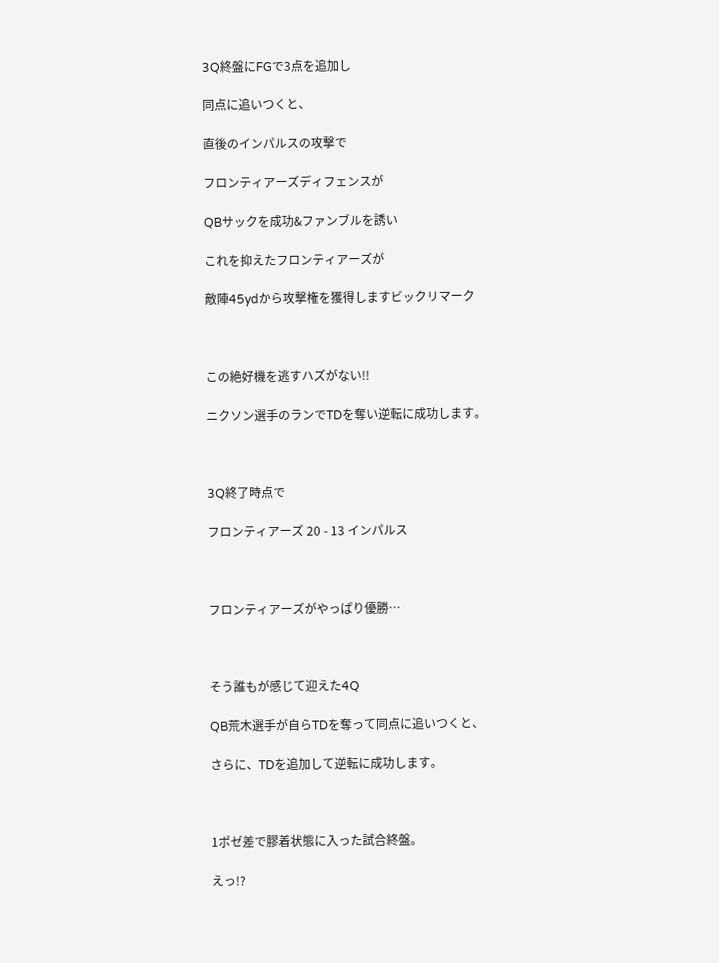3Q終盤にFGで3点を追加し

同点に追いつくと、

直後のインパルスの攻撃で

フロンティアーズディフェンスが

QBサックを成功&ファンブルを誘い

これを抑えたフロンティアーズが

敵陣45ydから攻撃権を獲得しますビックリマーク



この絶好機を逃すハズがない!!

ニクソン選手のランでTDを奪い逆転に成功します。



3Q終了時点で

フロンティアーズ 20 - 13 インパルス



フロンティアーズがやっぱり優勝…



そう誰もが感じて迎えた4Q

QB荒木選手が自らTDを奪って同点に追いつくと、

さらに、TDを追加して逆転に成功します。



1ポゼ差で膠着状態に入った試合終盤。

えっ!?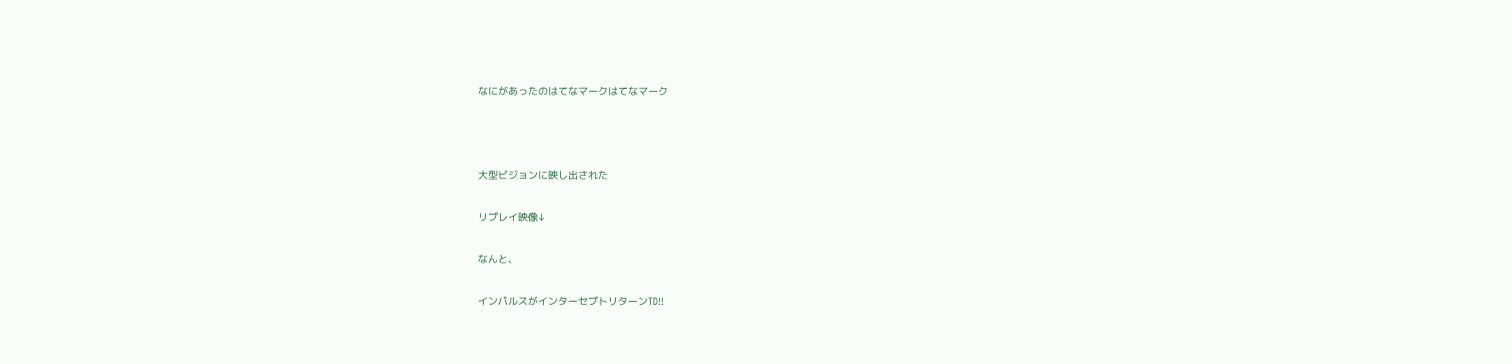なにがあったのはてなマークはてなマーク



大型ビジョンに映し出された

リプレイ映像↓

なんと、

インパルスがインターセプトリターンTD!!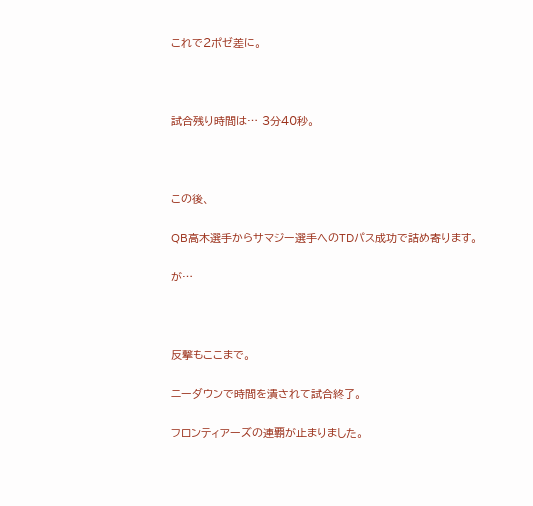これで2ポゼ差に。



試合残り時間は… 3分40秒。



この後、

QB高木選手からサマジー選手へのTDパス成功で詰め寄ります。

が…



反撃もここまで。

ニーダウンで時間を潰されて試合終了。

フロンティアーズの連覇が止まりました。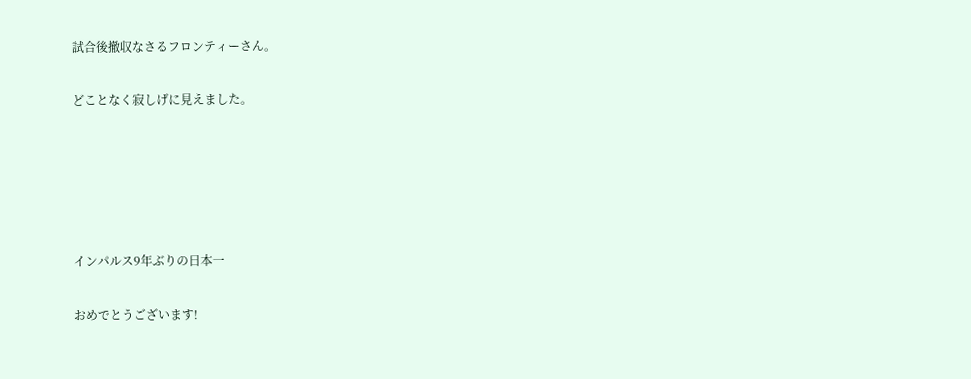試合後撤収なさるフロンティーさん。

どことなく寂しげに見えました。





インパルス9年ぶりの日本一

おめでとうございます!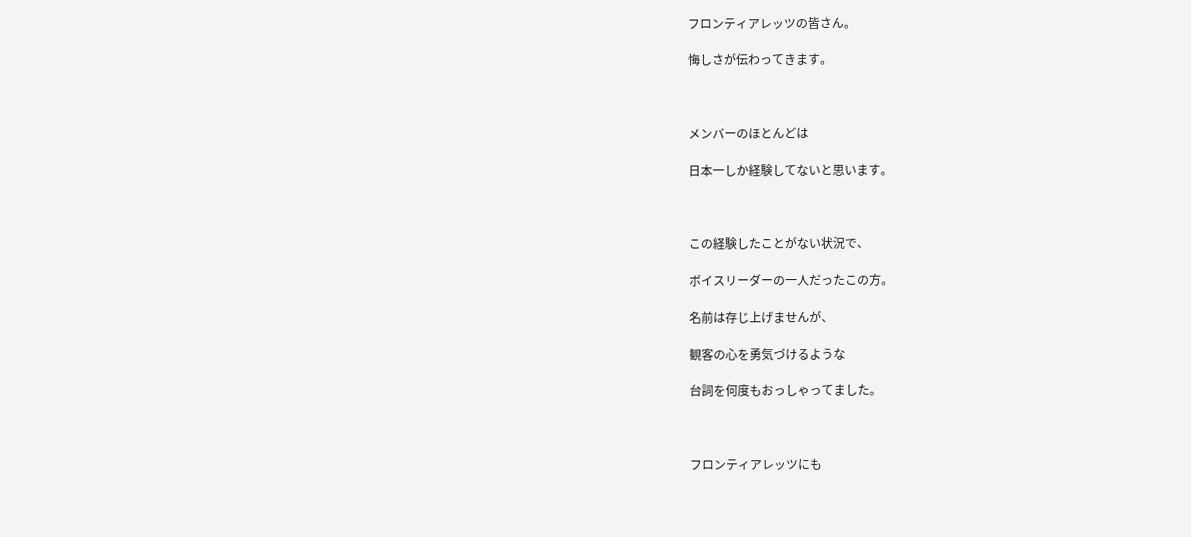フロンティアレッツの皆さん。

悔しさが伝わってきます。



メンバーのほとんどは

日本一しか経験してないと思います。



この経験したことがない状況で、

ボイスリーダーの一人だったこの方。

名前は存じ上げませんが、

観客の心を勇気づけるような

台詞を何度もおっしゃってました。



フロンティアレッツにも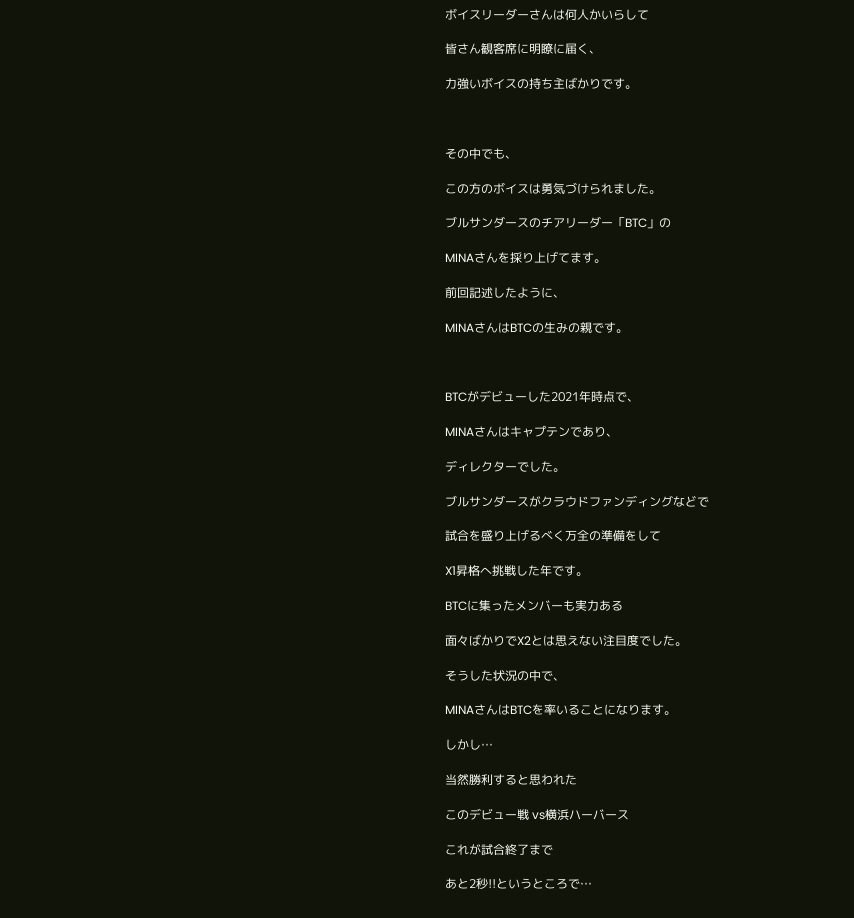ボイスリーダーさんは何人かいらして

皆さん観客席に明瞭に届く、

力強いボイスの持ち主ばかりです。



その中でも、

この方のボイスは勇気づけられました。

ブルサンダースのチアリーダー「BTC」の

MINAさんを採り上げてます。

前回記述したように、

MINAさんはBTCの生みの親です。



BTCがデビューした2021年時点で、

MINAさんはキャプテンであり、

ディレクターでした。

ブルサンダースがクラウドファンディングなどで

試合を盛り上げるべく万全の準備をして

X1昇格へ挑戦した年です。

BTCに集ったメンバーも実力ある

面々ばかりでX2とは思えない注目度でした。

そうした状況の中で、

MINAさんはBTCを率いることになります。

しかし…

当然勝利すると思われた

このデビュー戦 vs横浜ハーバース

これが試合終了まで

あと2秒!!というところで…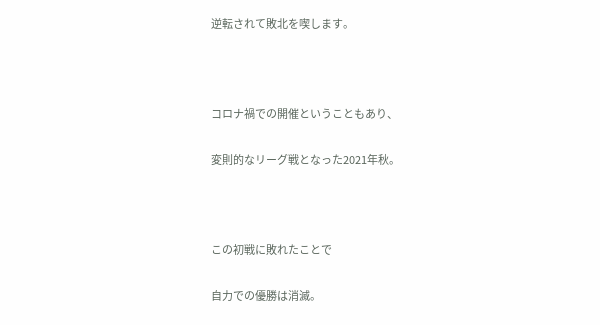逆転されて敗北を喫します。



コロナ禍での開催ということもあり、

変則的なリーグ戦となった2021年秋。



この初戦に敗れたことで

自力での優勝は消滅。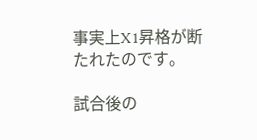事実上X1昇格が断たれたのです。

試合後の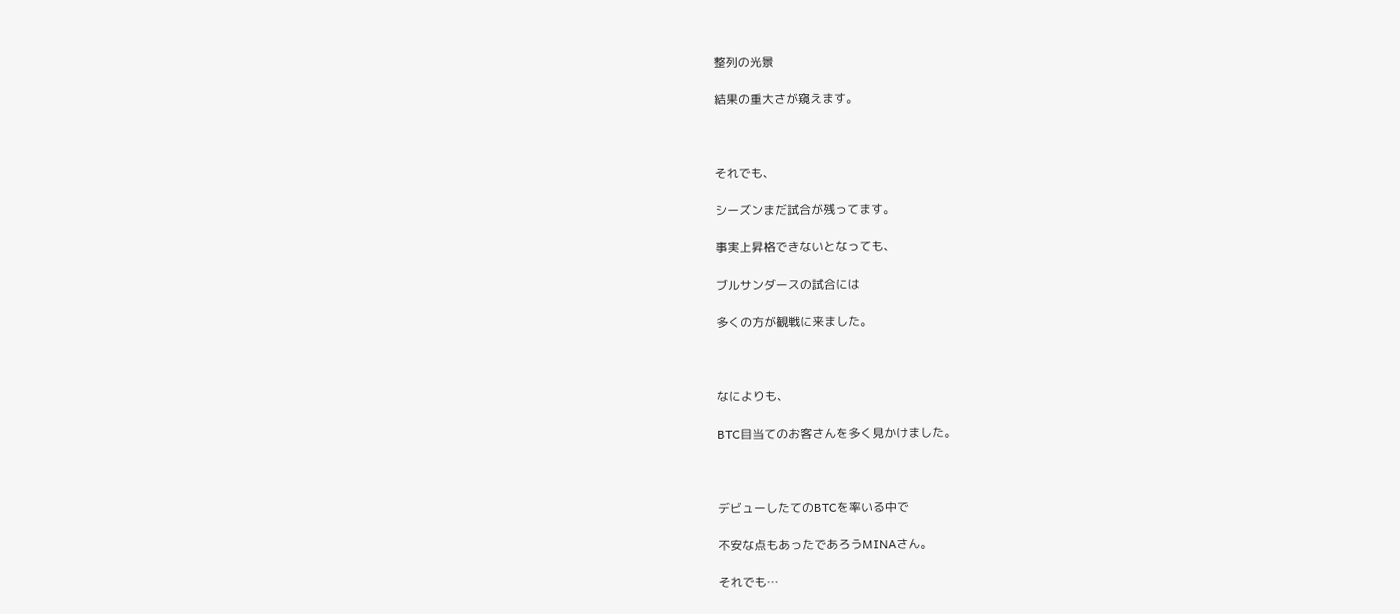整列の光景

結果の重大さが窺えます。



それでも、

シーズンまだ試合が残ってます。

事実上昇格できないとなっても、

ブルサンダースの試合には

多くの方が観戦に来ました。



なによりも、

BTC目当てのお客さんを多く見かけました。



デビューしたてのBTCを率いる中で

不安な点もあったであろうMINAさん。

それでも…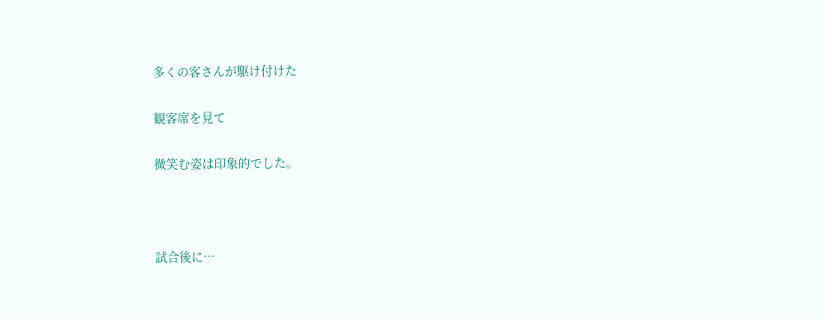多くの客さんが駆け付けた

観客席を見て

微笑む姿は印象的でした。



試合後に…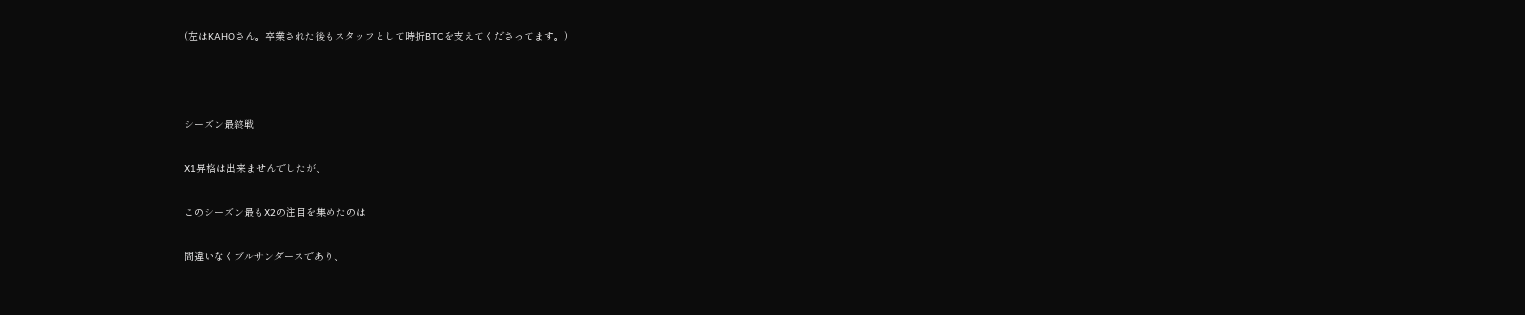(左はKAHOさん。卒業された後もスタッフとして時折BTCを支えてくださってます。)



シーズン最終戦

X1昇格は出来ませんでしたが、

このシーズン最もX2の注目を集めたのは

間違いなくブルサンダースであり、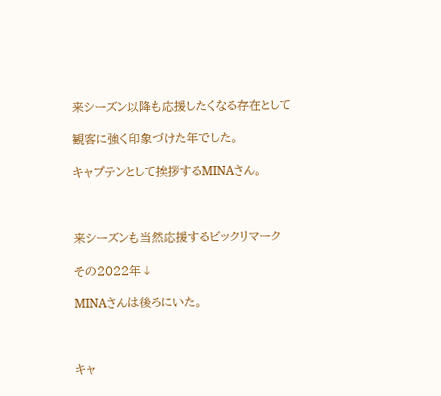来シーズン以降も応援したくなる存在として

観客に強く印象づけた年でした。

キャプテンとして挨拶するMINAさん。



来シーズンも当然応援するビックリマーク

その2022年↓

MINAさんは後ろにいた。



キャ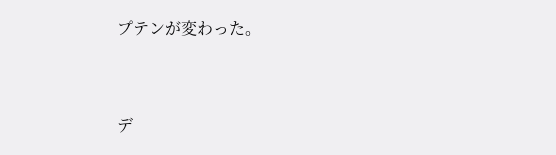プテンが変わった。



デ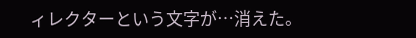ィレクターという文字が…消えた。